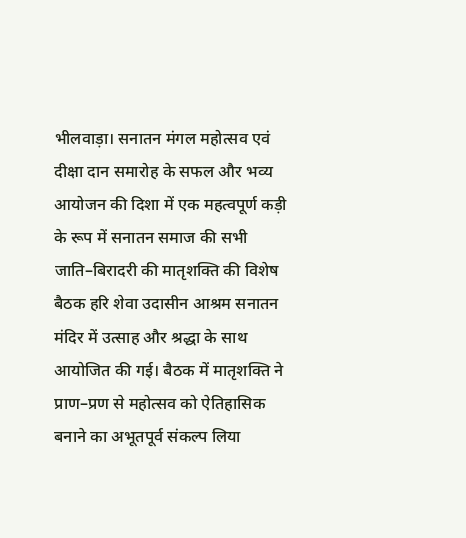भीलवाड़ा। सनातन मंगल महोत्सव एवं दीक्षा दान समारोह के सफल और भव्य आयोजन की दिशा में एक महत्वपूर्ण कड़ी के रूप में सनातन समाज की सभी जाति–बिरादरी की मातृशक्ति की विशेष बैठक हरि शेवा उदासीन आश्रम सनातन मंदिर में उत्साह और श्रद्धा के साथ आयोजित की गई। बैठक में मातृशक्ति ने प्राण–प्रण से महोत्सव को ऐतिहासिक बनाने का अभूतपूर्व संकल्प लिया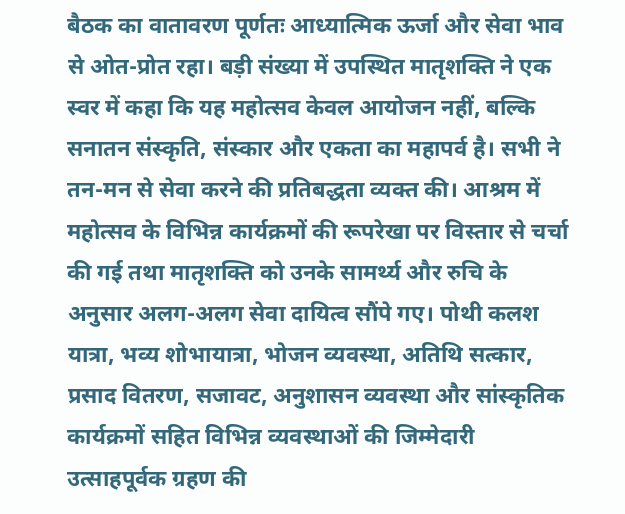बैठक का वातावरण पूर्णतः आध्यात्मिक ऊर्जा और सेवा भाव से ओत-प्रोत रहा। बड़ी संख्या में उपस्थित मातृशक्ति ने एक स्वर में कहा कि यह महोत्सव केवल आयोजन नहीं, बल्कि सनातन संस्कृति, संस्कार और एकता का महापर्व है। सभी ने तन-मन से सेवा करने की प्रतिबद्धता व्यक्त की। आश्रम में महोत्सव के विभिन्न कार्यक्रमों की रूपरेखा पर विस्तार से चर्चा की गई तथा मातृशक्ति को उनके सामर्थ्य और रुचि के अनुसार अलग-अलग सेवा दायित्व सौंपे गए। पोथी कलश यात्रा, भव्य शोभायात्रा, भोजन व्यवस्था, अतिथि सत्कार, प्रसाद वितरण, सजावट, अनुशासन व्यवस्था और सांस्कृतिक कार्यक्रमों सहित विभिन्न व्यवस्थाओं की जिम्मेदारी उत्साहपूर्वक ग्रहण की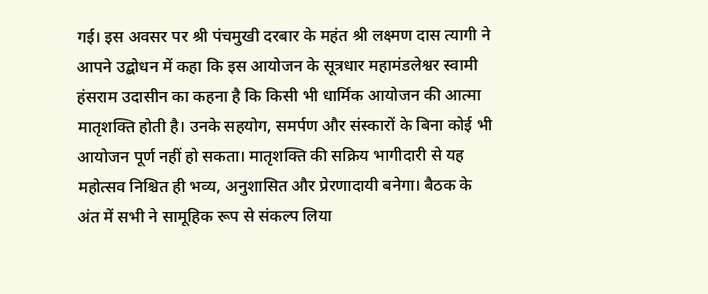गई। इस अवसर पर श्री पंचमुखी दरबार के महंत श्री लक्ष्मण दास त्यागी ने आपने उद्बोधन में कहा कि इस आयोजन के सूत्रधार महामंडलेश्वर स्वामी हंसराम उदासीन का कहना है कि किसी भी धार्मिक आयोजन की आत्मा मातृशक्ति होती है। उनके सहयोग, समर्पण और संस्कारों के बिना कोई भी आयोजन पूर्ण नहीं हो सकता। मातृशक्ति की सक्रिय भागीदारी से यह महोत्सव निश्चित ही भव्य, अनुशासित और प्रेरणादायी बनेगा। बैठक के अंत में सभी ने सामूहिक रूप से संकल्प लिया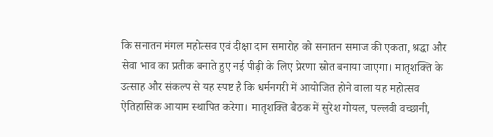कि सनातन मंगल महोत्सव एवं दीक्षा दान समारोह को सनातन समाज की एकता, श्रद्धा और सेवा भाव का प्रतीक बनाते हुए नई पीढ़ी के लिए प्रेरणा स्रोत बनाया जाएगा। मातृशक्ति के उत्साह और संकल्प से यह स्पष्ट है कि धर्मनगरी में आयोजित होने वाला यह महोत्सव ऐतिहासिक आयाम स्थापित करेगा। मातृशक्ति बैठक में सुरेश गोयल, पल्लवी वच्छानी,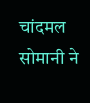चांदमल सोमानी ने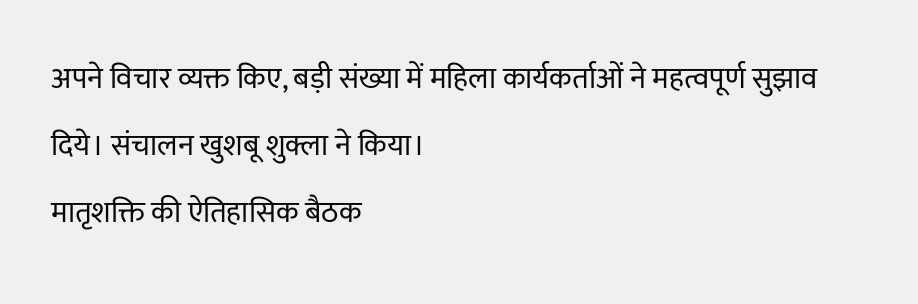अपने विचार व्यक्त किए, बड़ी संख्या में महिला कार्यकर्ताओं ने महत्वपूर्ण सुझाव दिये। संचालन खुशबू शुक्ला ने किया।
मातृशक्ति की ऐतिहासिक बैठक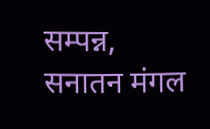सम्पन्न, सनातन मंगल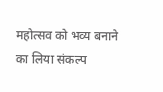महोत्सव को भव्य बनाने का लिया संकल्प